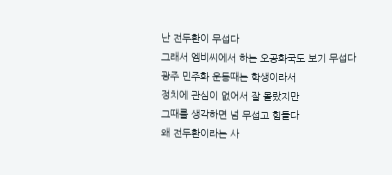난 전두환이 무섭다
그래서 엠비씨에서 하는 오공화국도 보기 무섭다
광주 민주화 운동때는 학생이라서
정치에 관심이 없어서 잘 몰랐지만
그때를 생각하면 넘 무섭고 힘들다
왜 전두환이라는 사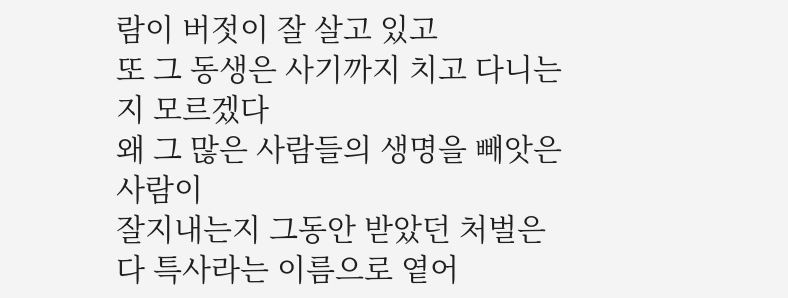람이 버젓이 잘 살고 있고
또 그 동생은 사기까지 치고 다니는지 모르겠다
왜 그 많은 사람들의 생명을 빼앗은 사람이
잘지내는지 그동안 받았던 처벌은
다 특사라는 이름으로 옅어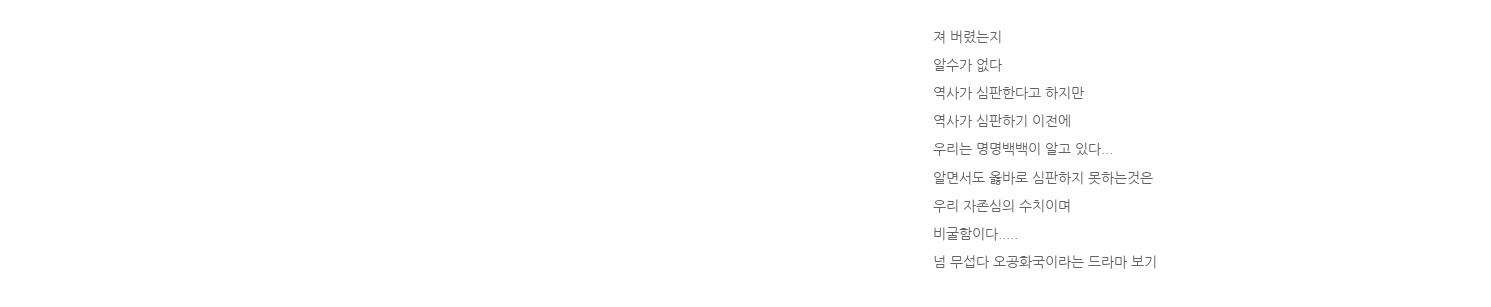져 버렸는지
알수가 없다
역사가 심판한다고 하지만
역사가 심판하기 이전에
우리는 명명백백이 알고 있다...
알면서도 옳바로 심판하지 못하는것은
우리 자존심의 수치이며
비굴함이다.....
넘 무섭다 오공화국이라는 드라마 보기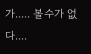가..... 볼수가 없다....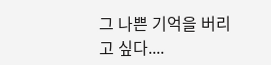그 나쁜 기억을 버리고 싶다....